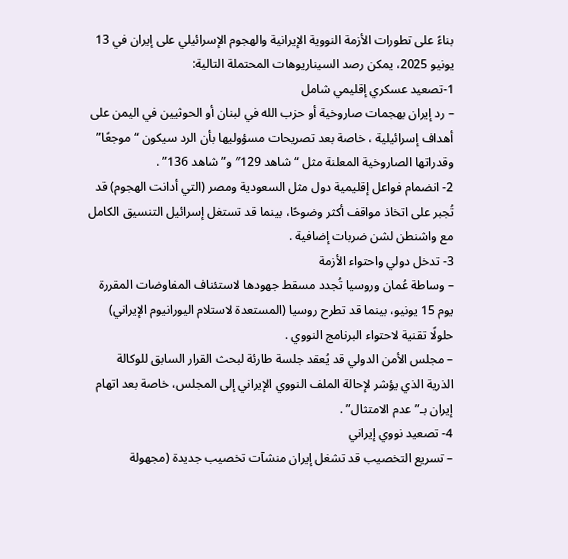بناءً على تطورات الأزمة النووية الإيرانية والهجوم الإسرائيلي على إيران في 13 يونيو 2025، يمكن رصد السيناريوهات المحتملة التالية:
1-تصعيد عسكري إقليمي شامل
– رد إيران بهجمات صاروخية أو حزب الله في لبنان أو الحوثيين في اليمن على أهداف إسرائيلية ، خاصة بعد تصريحات مسؤوليها بأن الرد سيكون “موجعًا” وقدراتها الصاروخية المعلنة مثل “شاهد 129″ و”شاهد 136” .
2- انضمام فواعل إقليمية دول مثل السعودية ومصر (التي أدانت الهجوم) قد تُجبر على اتخاذ مواقف أكثر وضوحًا، بينما قد تستغل إسرائيل التنسيق الكامل مع واشنطن لشن ضربات إضافية .
3- تدخل دولي واحتواء الأزمة
– وساطة عُمان وروسيا تُجدد مسقط جهودها لاستئناف المفاوضات المقررة يوم 15 يونيو، بينما قد تطرح روسيا (المستعدة لاستلام اليورانيوم الإيراني) حلولًا تقنية لاحتواء البرنامج النووي .
– مجلس الأمن الدولي قد يُعقد جلسة طارئة لبحث القرار السابق للوكالة الذرية الذي يؤشر لإحالة الملف النووي الإيراني إلى المجلس، خاصة بعد اتهام إيران بـ”عدم الامتثال” .
4- تصعيد نووي إيراني
– تسريع التخصيب قد تشغل إيران منشآت تخصيب جديدة (مجهولة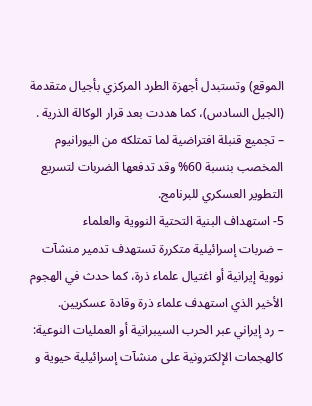الموقع) وتستبدل أجهزة الطرد المركزي بأجيال متقدمة (الجيل السادس)، كما هددت بعد قرار الوكالة الذرية .
– تجميع قنبلة افتراضية لما تمتلكه من اليورانيوم المخصب بنسبة 60% وقد تدفعها الضربات لتسريع التطوير العسكري للبرنامج.
5- استهداف البنية التحتية النووية والعلماء
– ضربات إسرائيلية متكررة تستهدف تدمير منشآت نووية إيرانية أو اغتيال علماء ذرة، كما حدث في الهجوم الأخير الذي استهدف علماء ذرة وقادة عسكريين.
– رد إيراني عبر الحرب السيبرانية أو العمليات النوعية: كالهجمات الإلكترونية على منشآت إسرائيلية حيوية و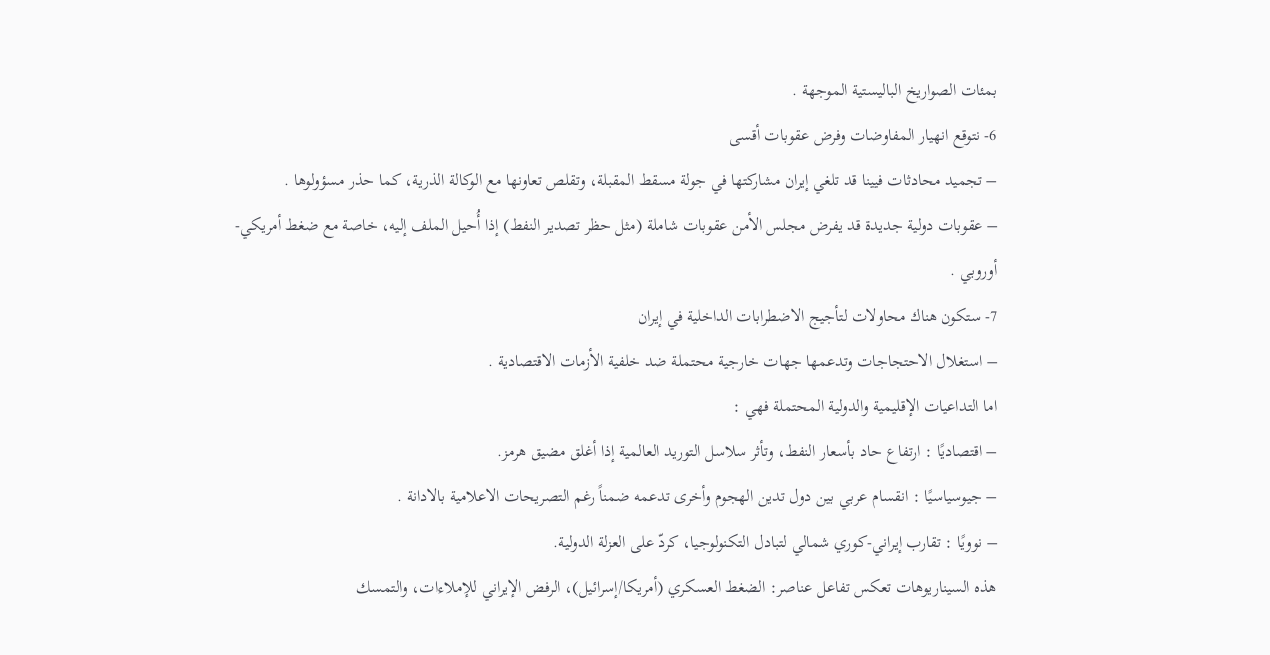بمئات الصواريخ الباليستية الموجهة .
6- نتوقع انهيار المفاوضات وفرض عقوبات أقسى
– تجميد محادثات فيينا قد تلغي إيران مشاركتها في جولة مسقط المقبلة، وتقلص تعاونها مع الوكالة الذرية، كما حذر مسؤولوها .
– عقوبات دولية جديدة قد يفرض مجلس الأمن عقوبات شاملة (مثل حظر تصدير النفط) إذا أُحيل الملف إليه، خاصة مع ضغط أمريكي-أوروبي .
7- ستكون هناك محاولات لتأجيج الاضطرابات الداخلية في إيران
– استغلال الاحتجاجات وتدعمها جهات خارجية محتملة ضد خلفية الأزمات الاقتصادية .
اما التداعيات الإقليمية والدولية المحتملة فهي :
– اقتصاديًا : ارتفاع حاد بأسعار النفط، وتأثر سلاسل التوريد العالمية إذا أغلق مضيق هرمز.
– جيوسياسيًا : انقسام عربي بين دول تدين الهجوم وأخرى تدعمه ضمناً رغم التصريحات الاعلامية بالادانة .
– نوويًا : تقارب إيراني-كوري شمالي لتبادل التكنولوجيا، كردّ على العزلة الدولية.
هذه السيناريوهات تعكس تفاعل عناصر: الضغط العسكري (أمريكا/إسرائيل)، الرفض الإيراني للإملاءات، والتمسك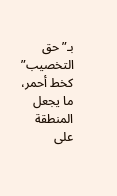بـ”حق التخصيب” كخط أحمر، ما يجعل المنطقة على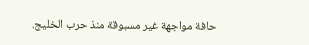حافة مواجهة غير مسبوقة منذ حرب الخليج.